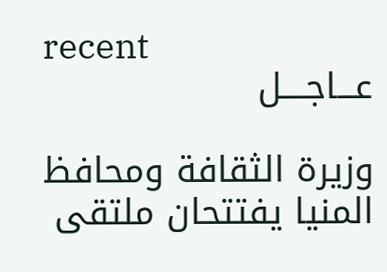recent
عـــاجــــل

وزيرة الثقافة ومحافظ المنيا يفتتحان ملتقى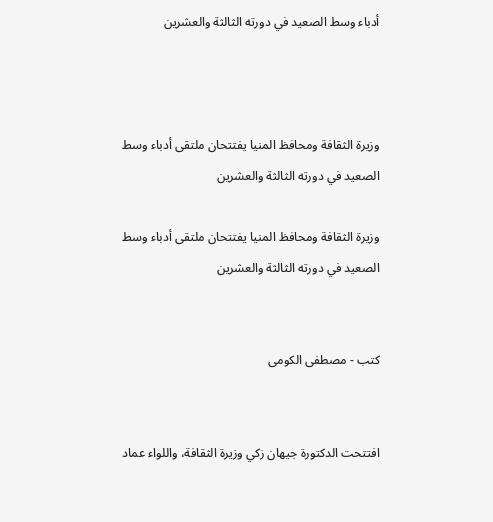أدباء وسط الصعيد في دورته الثالثة والعشرين



وزيرة الثقافة ومحافظ المنيا يفتتحان ملتقى أدباء وسط الصعيد في دورته الثالثة والعشرين

وزيرة الثقافة ومحافظ المنيا يفتتحان ملتقى أدباء وسط الصعيد في دورته الثالثة والعشرين


كتب - مصطفى الكومى


افتتحت الدكتورة جيهان زكي وزيرة الثقافة، واللواء عماد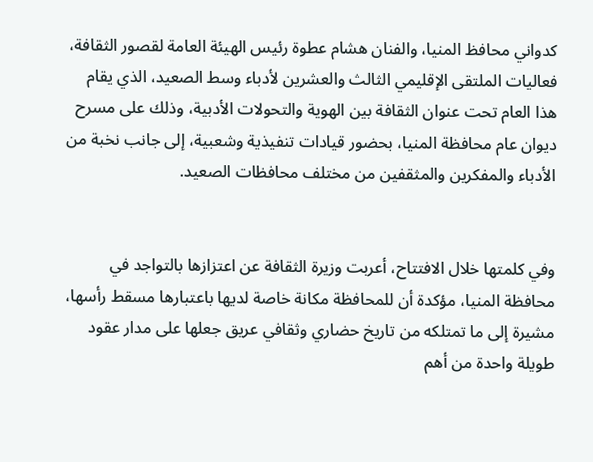كدواني محافظ المنيا، والفنان هشام عطوة رئيس الهيئة العامة لقصور الثقافة، فعاليات الملتقى الإقليمي الثالث والعشرين لأدباء وسط الصعيد، الذي يقام هذا العام تحت عنوان الثقافة بين الهوية والتحولات الأدبية، وذلك على مسرح ديوان عام محافظة المنيا، بحضور قيادات تنفيذية وشعبية، إلى جانب نخبة من الأدباء والمفكرين والمثقفين من مختلف محافظات الصعيد.


وفي كلمتها خلال الافتتاح، أعربت وزيرة الثقافة عن اعتزازها بالتواجد في محافظة المنيا، مؤكدة أن للمحافظة مكانة خاصة لديها باعتبارها مسقط رأسها، مشيرة إلى ما تمتلكه من تاريخ حضاري وثقافي عريق جعلها على مدار عقود طويلة واحدة من أهم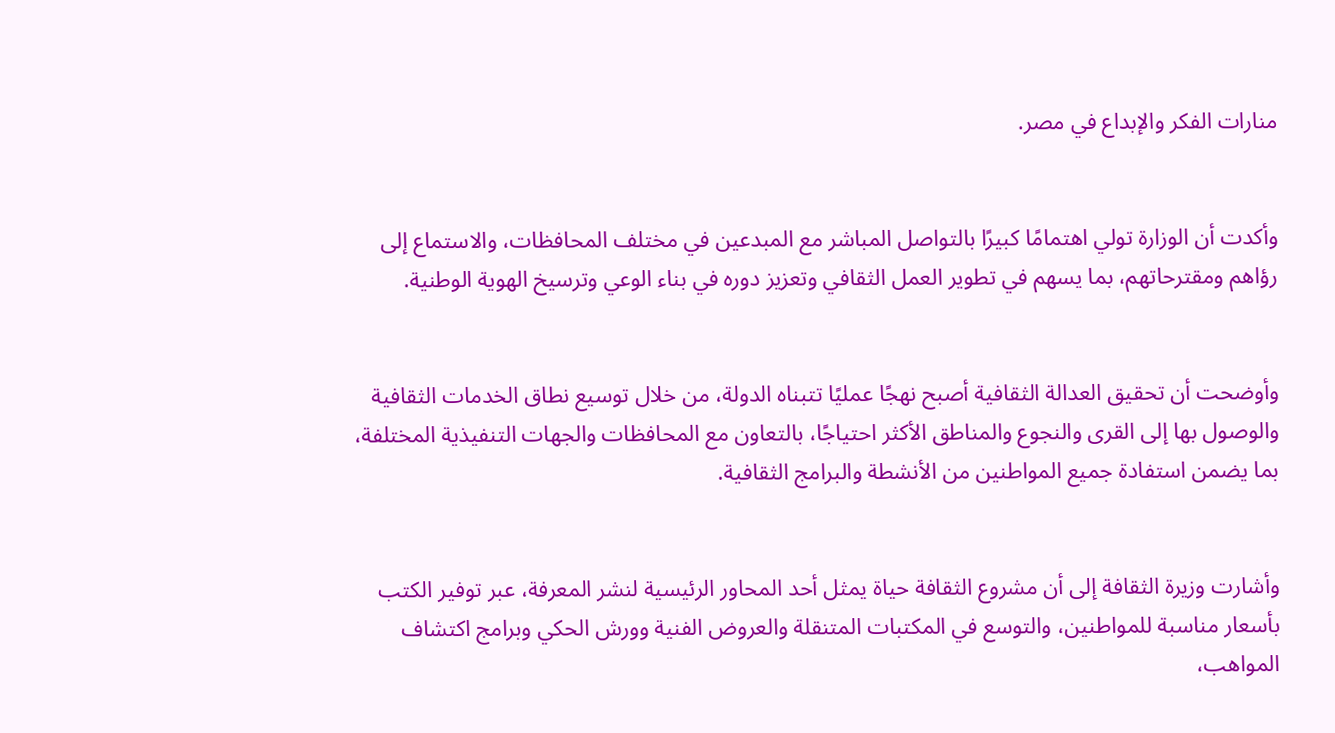منارات الفكر والإبداع في مصر.


وأكدت أن الوزارة تولي اهتمامًا كبيرًا بالتواصل المباشر مع المبدعين في مختلف المحافظات، والاستماع إلى رؤاهم ومقترحاتهم، بما يسهم في تطوير العمل الثقافي وتعزيز دوره في بناء الوعي وترسيخ الهوية الوطنية.


وأوضحت أن تحقيق العدالة الثقافية أصبح نهجًا عمليًا تتبناه الدولة، من خلال توسيع نطاق الخدمات الثقافية والوصول بها إلى القرى والنجوع والمناطق الأكثر احتياجًا، بالتعاون مع المحافظات والجهات التنفيذية المختلفة، بما يضمن استفادة جميع المواطنين من الأنشطة والبرامج الثقافية.


وأشارت وزيرة الثقافة إلى أن مشروع الثقافة حياة يمثل أحد المحاور الرئيسية لنشر المعرفة، عبر توفير الكتب بأسعار مناسبة للمواطنين، والتوسع في المكتبات المتنقلة والعروض الفنية وورش الحكي وبرامج اكتشاف المواهب،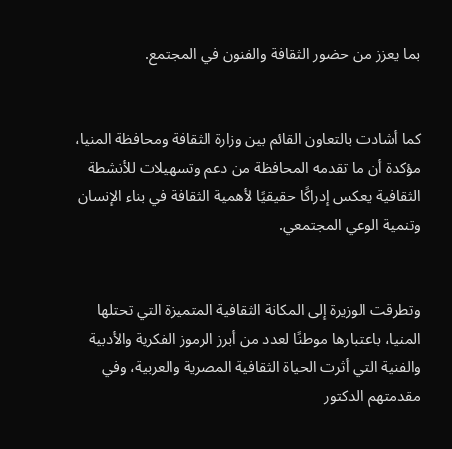بما يعزز من حضور الثقافة والفنون في المجتمع.


كما أشادت بالتعاون القائم بين وزارة الثقافة ومحافظة المنيا، مؤكدة أن ما تقدمه المحافظة من دعم وتسهيلات للأنشطة الثقافية يعكس إدراكًا حقيقيًا لأهمية الثقافة في بناء الإنسان وتنمية الوعي المجتمعي.


وتطرقت الوزيرة إلى المكانة الثقافية المتميزة التي تحتلها المنيا، باعتبارها موطنًا لعدد من أبرز الرموز الفكرية والأدبية والفنية التي أثرت الحياة الثقافية المصرية والعربية، وفي مقدمتهم الدكتور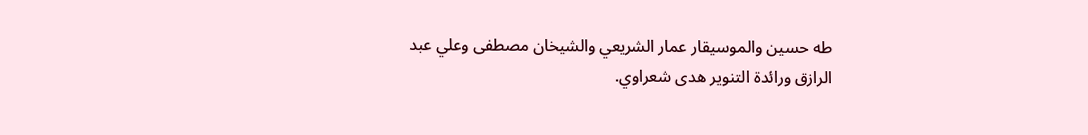طه حسين والموسيقار عمار الشريعي والشيخان مصطفى وعلي عبد الرازق ورائدة التنوير هدى شعراوي.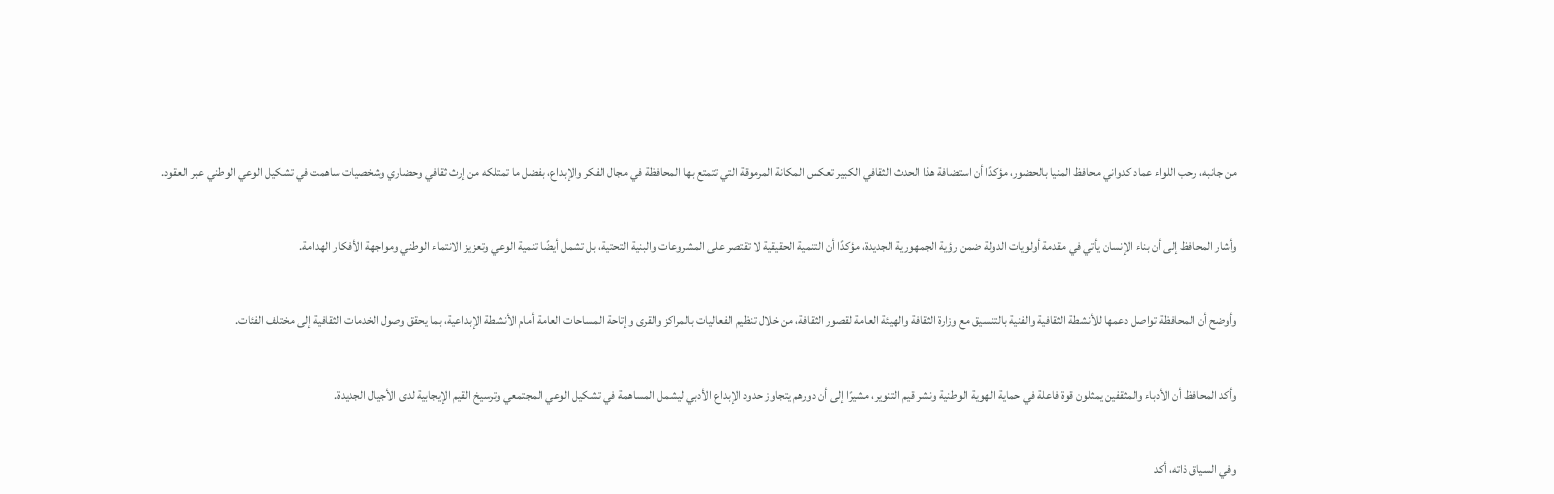من جانبه، رحب اللواء عماد كدواني محافظ المنيا بالحضور، مؤكدًا أن استضافة هذا الحدث الثقافي الكبير تعكس المكانة المرموقة التي تتمتع بها المحافظة في مجال الفكر والإبداع، بفضل ما تمتلكه من إرث ثقافي وحضاري وشخصيات ساهمت في تشكيل الوعي الوطني عبر العقود.


وأشار المحافظ إلى أن بناء الإنسان يأتي في مقدمة أولويات الدولة ضمن رؤية الجمهورية الجديدة، مؤكدًا أن التنمية الحقيقية لا تقتصر على المشروعات والبنية التحتية، بل تشمل أيضًا تنمية الوعي وتعزيز الانتماء الوطني ومواجهة الأفكار الهدامة.


وأوضح أن المحافظة تواصل دعمها للأنشطة الثقافية والفنية بالتنسيق مع وزارة الثقافة والهيئة العامة لقصور الثقافة، من خلال تنظيم الفعاليات بالمراكز والقرى وإتاحة المساحات العامة أمام الأنشطة الإبداعية، بما يحقق وصول الخدمات الثقافية إلى مختلف الفئات.


وأكد المحافظ أن الأدباء والمثقفين يمثلون قوة فاعلة في حماية الهوية الوطنية ونشر قيم التنوير، مشيرًا إلى أن دورهم يتجاوز حدود الإبداع الأدبي ليشمل المساهمة في تشكيل الوعي المجتمعي وترسيخ القيم الإيجابية لدى الأجيال الجديدة.


وفي السياق ذاته، أكد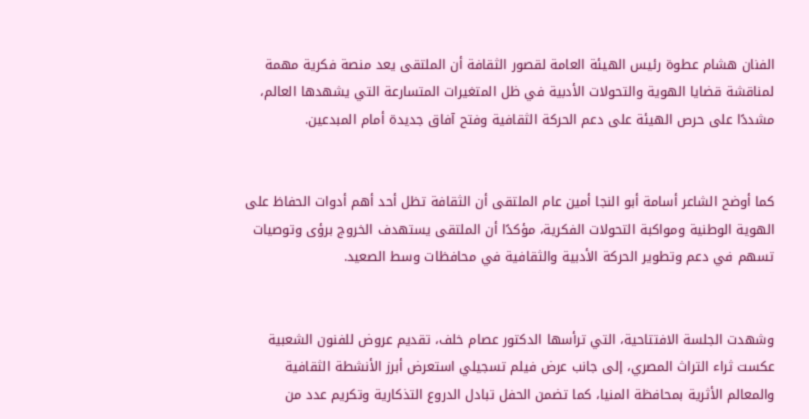الفنان هشام عطوة رئيس الهيئة العامة لقصور الثقافة أن الملتقى يعد منصة فكرية مهمة لمناقشة قضايا الهوية والتحولات الأدبية في ظل المتغيرات المتسارعة التي يشهدها العالم، مشددًا على حرص الهيئة على دعم الحركة الثقافية وفتح آفاق جديدة أمام المبدعين.


كما أوضح الشاعر أسامة أبو النجا أمين عام الملتقى أن الثقافة تظل أحد أهم أدوات الحفاظ على الهوية الوطنية ومواكبة التحولات الفكرية، مؤكدًا أن الملتقى يستهدف الخروج برؤى وتوصيات تسهم في دعم وتطوير الحركة الأدبية والثقافية في محافظات وسط الصعيد.


وشهدت الجلسة الافتتاحية، التي ترأسها الدكتور عصام خلف، تقديم عروض للفنون الشعبية عكست ثراء التراث المصري، إلى جانب عرض فيلم تسجيلي استعرض أبرز الأنشطة الثقافية والمعالم الأثرية بمحافظة المنيا، كما تضمن الحفل تبادل الدروع التذكارية وتكريم عدد من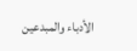الأدباء والمبدعين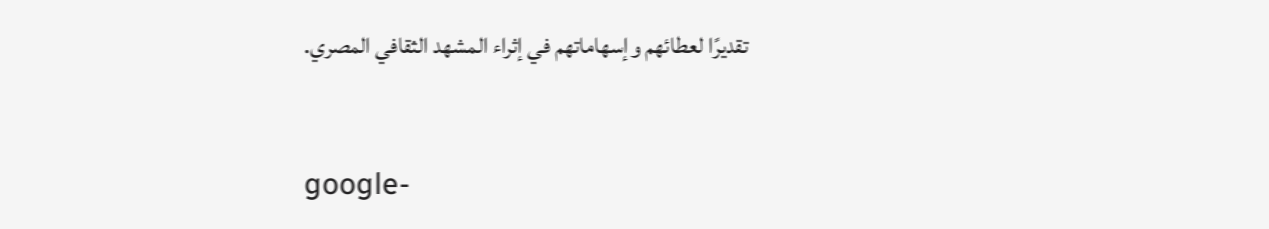تقديرًا لعطائهم وإسهاماتهم في إثراء المشهد الثقافي المصري.


google-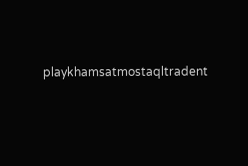playkhamsatmostaqltradent